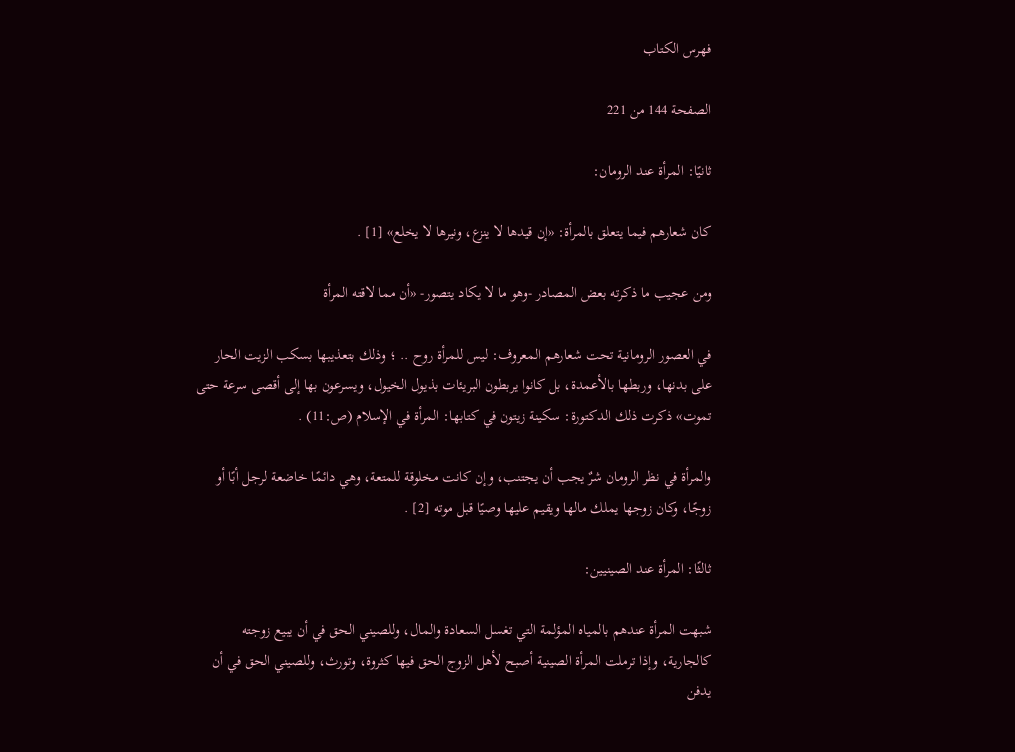فهرس الكتاب

الصفحة 144 من 221

ثانيًا: المرأة عند الرومان:

كان شعارهم فيما يتعلق بالمرأة: «إن قيدها لا ينزع، ونيرها لا يخلع» [1] .

ومن عجيب ما ذكرته بعض المصادر -وهو ما لا يكاد يتصور- «أن مما لاقته المرأة

في العصور الرومانية تحت شعارهم المعروف: ليس للمرأة روح .. ؛ وذلك بتعذيبها بسكب الزيت الحار على بدنها، وربطها بالأعمدة، بل كانوا يربطون البريئات بذيول الخيول، ويسرعون بها إلى أقصى سرعة حتى تموت» ذكرت ذلك الدكتورة: سكينة زيتون في كتابها: المرأة في الإسلام (ص:11) .

والمرأة في نظر الرومان شرٌ يجب أن يجتنب، وإن كانت مخلوقة للمتعة، وهي دائمًا خاضعة لرجل أبًا أو زوجًا، وكان زوجها يملك مالها ويقيم عليها وصيًا قبل موته [2] .

ثالثًا: المرأة عند الصينيين:

شبهت المرأة عندهم بالمياه المؤلمة التي تغسل السعادة والمال، وللصيني الحق في أن يبيع زوجته كالجارية، وإذا ترملت المرأة الصينية أصبح لأهل الزوج الحق فيها كثروة، وتورث، وللصيني الحق في أن يدفن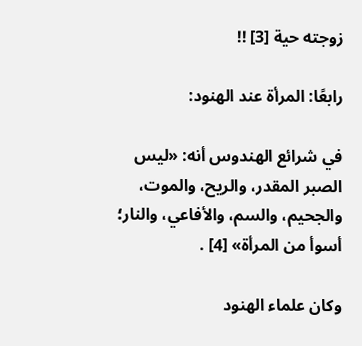زوجته حية [3] !!

رابعًا: المرأة عند الهنود:

في شرائع الهندوس أنه: «ليس الصبر المقدر، والريح، والموت، والجحيم، والسم، والأفاعي، والنار؛ أسوأ من المرأة» [4] .

وكان علماء الهنود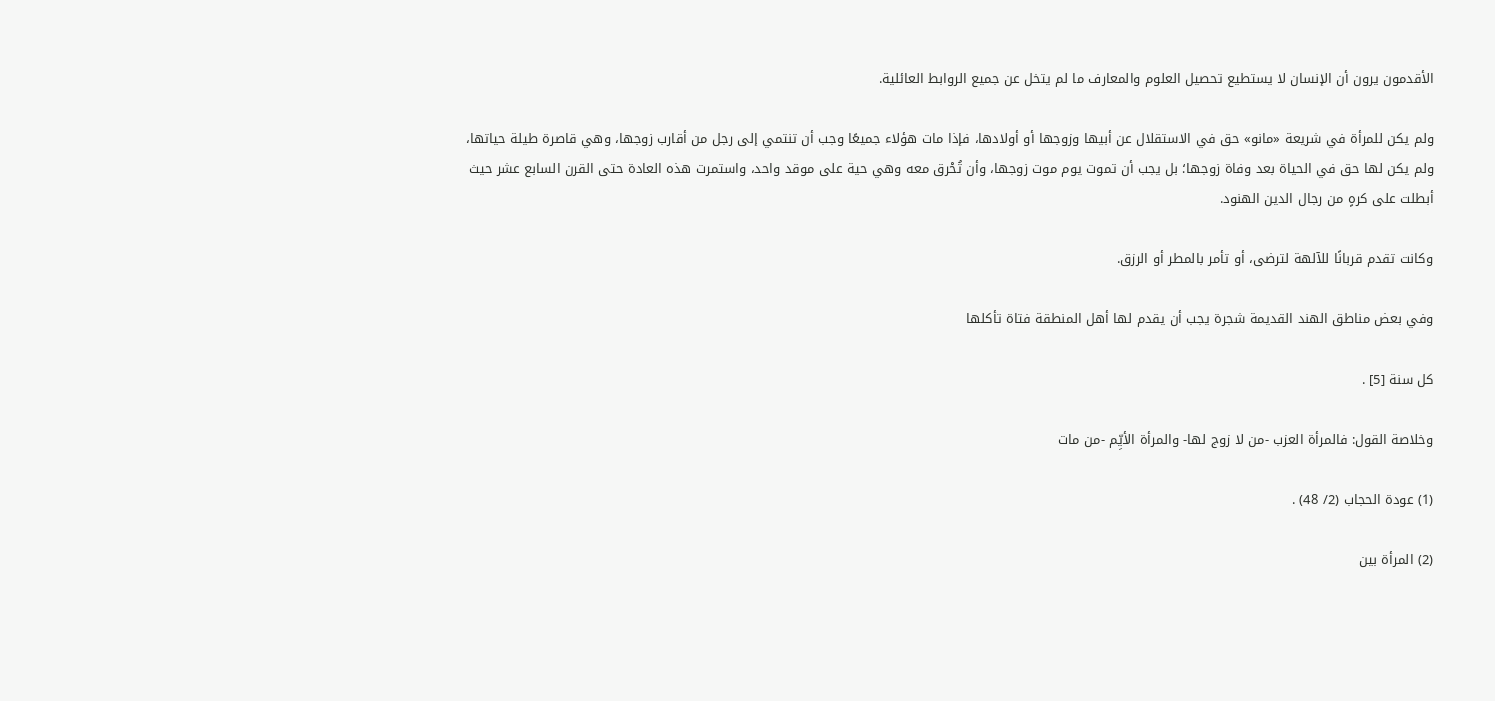الأقدمون يرون أن الإنسان لا يستطيع تحصيل العلوم والمعارف ما لم يتخل عن جميع الروابط العائلية.

ولم يكن للمرأة في شريعة «مانو» حق في الاستقلال عن أبيها وزوجها أو أولادها، فإذا مات هؤلاء جميعًا وجب أن تنتمي إلى رجل من أقارب زوجها، وهي قاصرة طيلة حياتها، ولم يكن لها حق في الحياة بعد وفاة زوجها؛ بل يجب أن تموت يوم موت زوجها، وأن تُحْرق معه وهي حية على موقد واحد، واستمرت هذه العادة حتى القرن السابع عشر حيث أبطلت على كرهٍ من رجال الدين الهنود.

وكانت تقدم قربانًا للآلهة لترضى، أو تأمر بالمطر أو الرزق.

وفي بعض مناطق الهند القديمة شجرة يجب أن يقدم لها أهل المنطقة فتاة تأكلها

كل سنة [5] .

وخلاصة القول: فالمرأة العزب -من لا زوج لها- والمرأة الأيِّم -من مات

(1) عودة الحجاب (2/ 48) .

(2) المرأة بين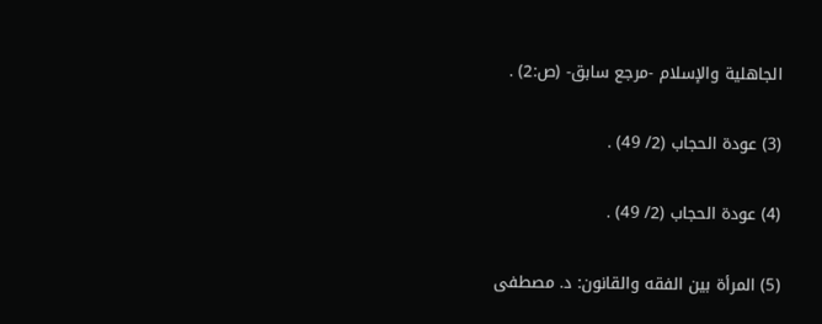الجاهلية والإسلام -مرجع سابق- (ص:2) .

(3) عودة الحجاب (2/ 49) .

(4) عودة الحجاب (2/ 49) .

(5) المرأة بين الفقه والقانون: د. مصطفى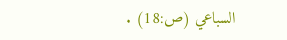السباعي (ص:18) .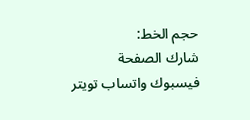حجم الخط:
شارك الصفحة
فيسبوك واتساب تويتر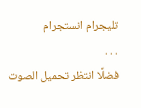تليجرام انستجرام
. . .
فضلًا انتظر تحميل الصوت